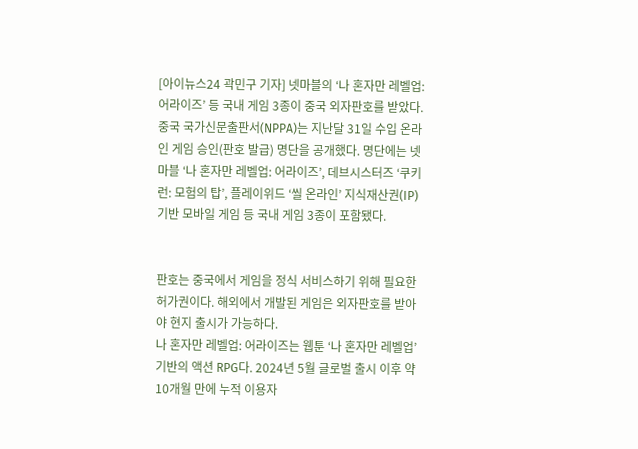[아이뉴스24 곽민구 기자] 넷마블의 ‘나 혼자만 레벨업: 어라이즈’ 등 국내 게임 3종이 중국 외자판호를 받았다.
중국 국가신문출판서(NPPA)는 지난달 31일 수입 온라인 게임 승인(판호 발급) 명단을 공개했다. 명단에는 넷마블 ‘나 혼자만 레벨업: 어라이즈’, 데브시스터즈 ‘쿠키런: 모험의 탑’, 플레이위드 ‘씰 온라인’ 지식재산권(IP) 기반 모바일 게임 등 국내 게임 3종이 포함됐다.


판호는 중국에서 게임을 정식 서비스하기 위해 필요한 허가권이다. 해외에서 개발된 게임은 외자판호를 받아야 현지 출시가 가능하다.
나 혼자만 레벨업: 어라이즈는 웹툰 ‘나 혼자만 레벨업’ 기반의 액션 RPG다. 2024년 5월 글로벌 출시 이후 약 10개월 만에 누적 이용자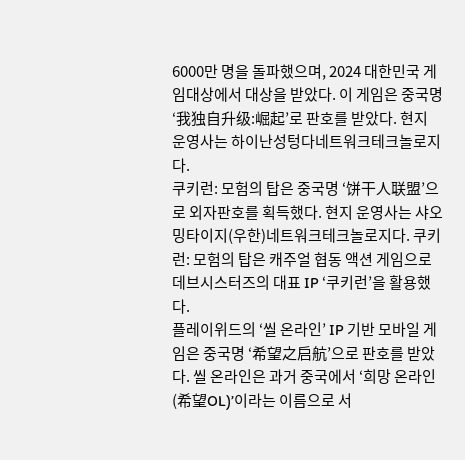6000만 명을 돌파했으며, 2024 대한민국 게임대상에서 대상을 받았다. 이 게임은 중국명 ‘我独自升级:崛起’로 판호를 받았다. 현지 운영사는 하이난성텅다네트워크테크놀로지다.
쿠키런: 모험의 탑은 중국명 ‘饼干人联盟’으로 외자판호를 획득했다. 현지 운영사는 샤오밍타이지(우한)네트워크테크놀로지다. 쿠키런: 모험의 탑은 캐주얼 협동 액션 게임으로 데브시스터즈의 대표 IP ‘쿠키런’을 활용했다.
플레이위드의 ‘씰 온라인’ IP 기반 모바일 게임은 중국명 ‘希望之启航’으로 판호를 받았다. 씰 온라인은 과거 중국에서 ‘희망 온라인(希望OL)’이라는 이름으로 서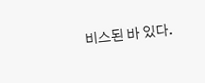비스된 바 있다.